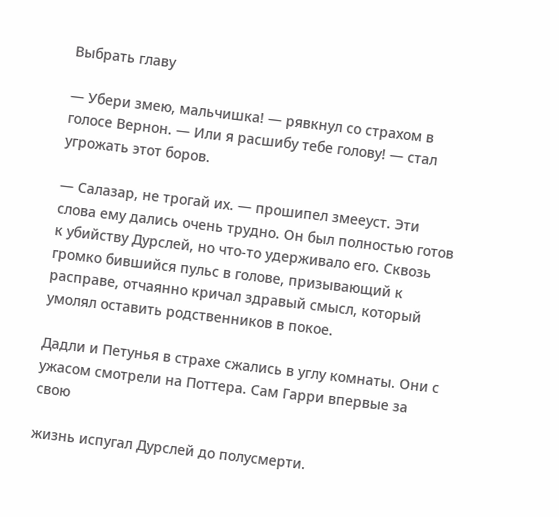Выбрать главу

— Убери змею, мальчишка! — рявкнул со страхом в голосе Вернон. — Или я расшибу тебе голову! — стал угрожать этот боров.

— Салазар, не трогай их. — прошипел змееуст. Эти слова ему дались очень трудно. Он был полностью готов к убийству Дурслей, но что-то удерживало его. Сквозь громко бившийся пульс в голове, призывающий к расправе, отчаянно кричал здравый смысл, который умолял оставить родственников в покое.

Дадли и Петунья в страхе сжались в углу комнаты. Они с ужасом смотрели на Поттера. Сам Гарри впервые за свою

жизнь испугал Дурслей до полусмерти.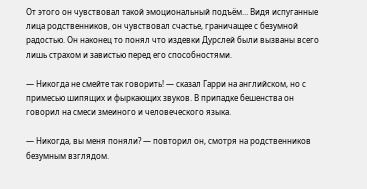От этого он чувствовал такой эмоциональный подъём… Видя испуганные лица родственников, он чувствовал счастье, граничащее с безумной радостью. Он наконец то понял что издевки Дурслей были вызваны всего лишь страхом и завистью перед его способностями.

— Никогда не смейте так говорить! — сказал Гарри на английском, но с примесью шипящих и фыркающих звуков. В припадке бешенства он говорил на смеси змеиного и человеческого языка.

— Никогда, вы меня поняли? — повторил он, смотря на родственников безумным взглядом.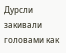Дурсли закивали головами как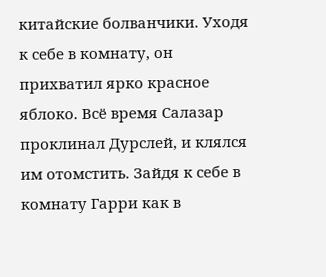китайские болванчики. Уходя к себе в комнату, он прихватил ярко красное яблоко. Всё время Салазар проклинал Дурслей, и клялся им отомстить. Зайдя к себе в комнату Гарри как в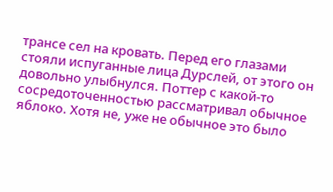трансе сел на кровать. Перед его глазами стояли испуганные лица Дурслей, от этого он довольно улыбнулся. Поттер с какой-то сосредоточенностью рассматривал обычное яблоко. Хотя не, уже не обычное это было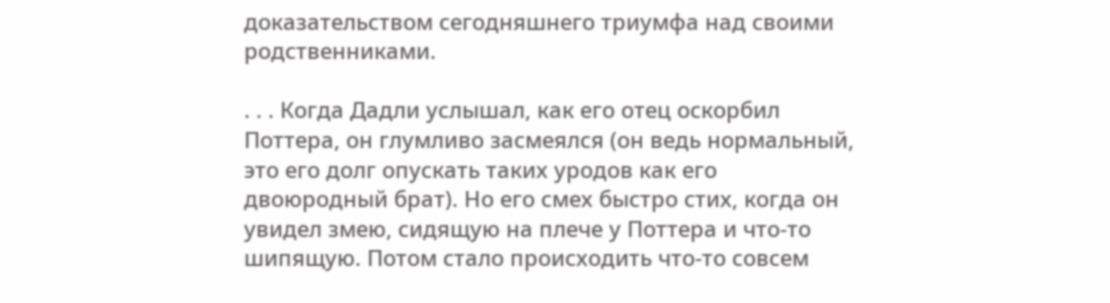доказательством сегодняшнего триумфа над своими родственниками.

. . . Когда Дадли услышал, как его отец оскорбил Поттера, он глумливо засмеялся (он ведь нормальный, это его долг опускать таких уродов как его двоюродный брат). Но его смех быстро стих, когда он увидел змею, сидящую на плече у Поттера и что-то шипящую. Потом стало происходить что-то совсем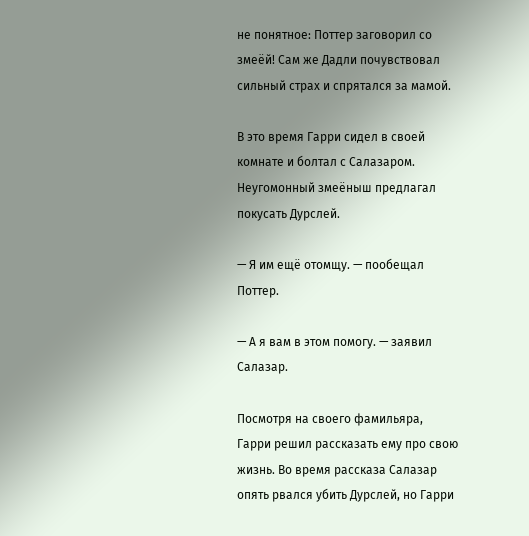не понятное: Поттер заговорил со змеёй! Сам же Дадли почувствовал сильный страх и спрятался за мамой.

В это время Гарри сидел в своей комнате и болтал с Салазаром. Неугомонный змеёныш предлагал покусать Дурслей.

— Я им ещё отомщу. — пообещал Поттер.

— А я вам в этом помогу. — заявил Салазар.

Посмотря на своего фамильяра, Гарри решил рассказать ему про свою жизнь. Во время рассказа Салазар опять рвался убить Дурслей, но Гарри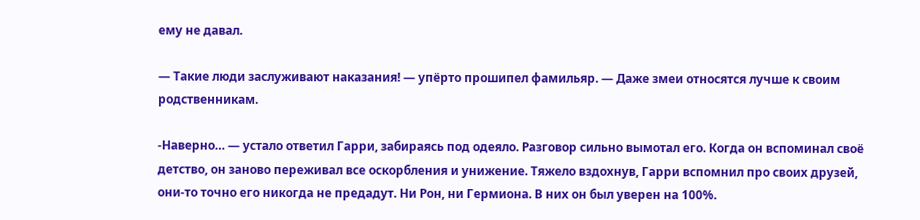ему не давал.

— Такие люди заслуживают наказания! — упёрто прошипел фамильяр. — Даже змеи относятся лучше к своим родственникам.

-Наверно… — устало ответил Гарри, забираясь под одеяло. Разговор сильно вымотал его. Когда он вспоминал своё детство, он заново переживал все оскорбления и унижение. Тяжело вздохнув, Гарри вспомнил про своих друзей, они-то точно его никогда не предадут. Ни Рон, ни Гермиона. В них он был уверен на 100%.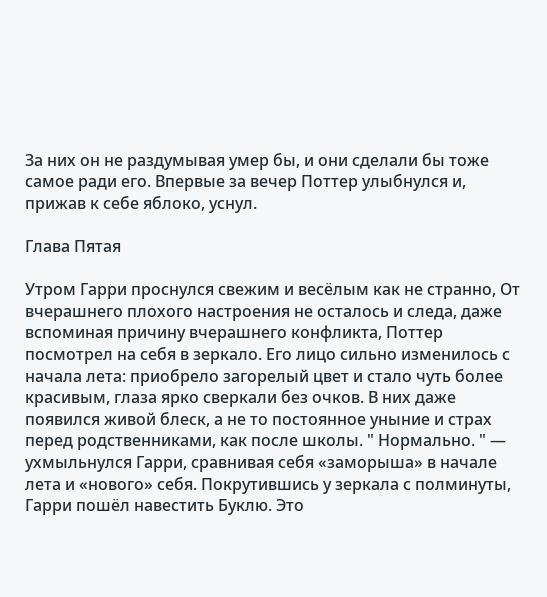За них он не раздумывая умер бы, и они сделали бы тоже самое ради его. Впервые за вечер Поттер улыбнулся и, прижав к себе яблоко, уснул.

Глава Пятая

Утром Гарри проснулся свежим и весёлым как не странно, От вчерашнего плохого настроения не осталось и следа, даже вспоминая причину вчерашнего конфликта, Поттер посмотрел на себя в зеркало. Его лицо сильно изменилось с начала лета: приобрело загорелый цвет и стало чуть более красивым, глаза ярко сверкали без очков. В них даже появился живой блеск, а не то постоянное уныние и страх перед родственниками, как после школы. " Нормально. " — ухмыльнулся Гарри, сравнивая себя «заморыша» в начале лета и «нового» себя. Покрутившись у зеркала с полминуты, Гарри пошёл навестить Буклю. Это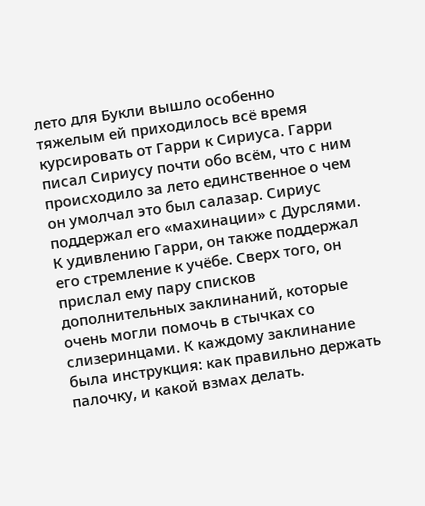лето для Букли вышло особенно тяжелым ей приходилось всё время курсировать от Гарри к Сириуса. Гарри писал Сириусу почти обо всём, что с ним происходило за лето единственное о чем он умолчал это был салазар. Сириус поддержал его «махинации» с Дурслями. К удивлению Гарри, он также поддержал его стремление к учёбе. Сверх того, он прислал ему пару списков дополнительных заклинаний, которые очень могли помочь в стычках со слизеринцами. К каждому заклинание была инструкция: как правильно держать палочку, и какой взмах делать.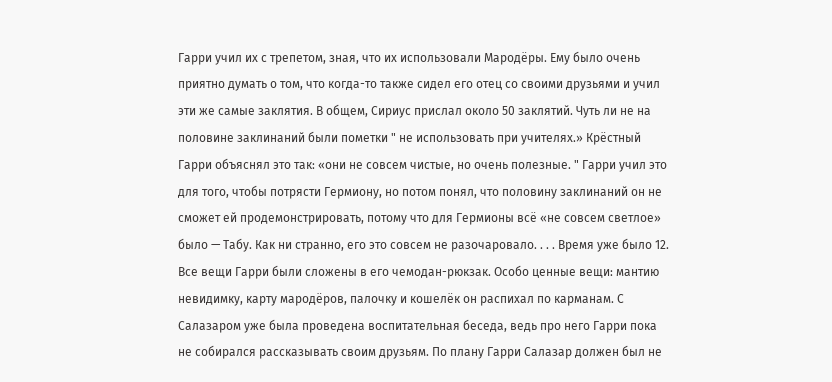Гарри учил их с трепетом, зная, что их использовали Мародёры. Ему было очень приятно думать о том, что когда-то также сидел его отец со своими друзьями и учил эти же самые заклятия. В общем, Сириус прислал около 50 заклятий. Чуть ли не на половине заклинаний были пометки " не использовать при учителях.» Крёстный Гарри объяснял это так: «они не совсем чистые, но очень полезные. " Гарри учил это для того, чтобы потрясти Гермиону, но потом понял, что половину заклинаний он не сможет ей продемонстрировать, потому что для Гермионы всё «не совсем светлое» было — Табу. Как ни странно, его это совсем не разочаровало. . . . Время уже было 12. Все вещи Гарри были сложены в его чемодан-рюкзак. Особо ценные вещи: мантию невидимку, карту мародёров, палочку и кошелёк он распихал по карманам. С Салазаром уже была проведена воспитательная беседа, ведь про него Гарри пока не собирался рассказывать своим друзьям. По плану Гарри Салазар должен был не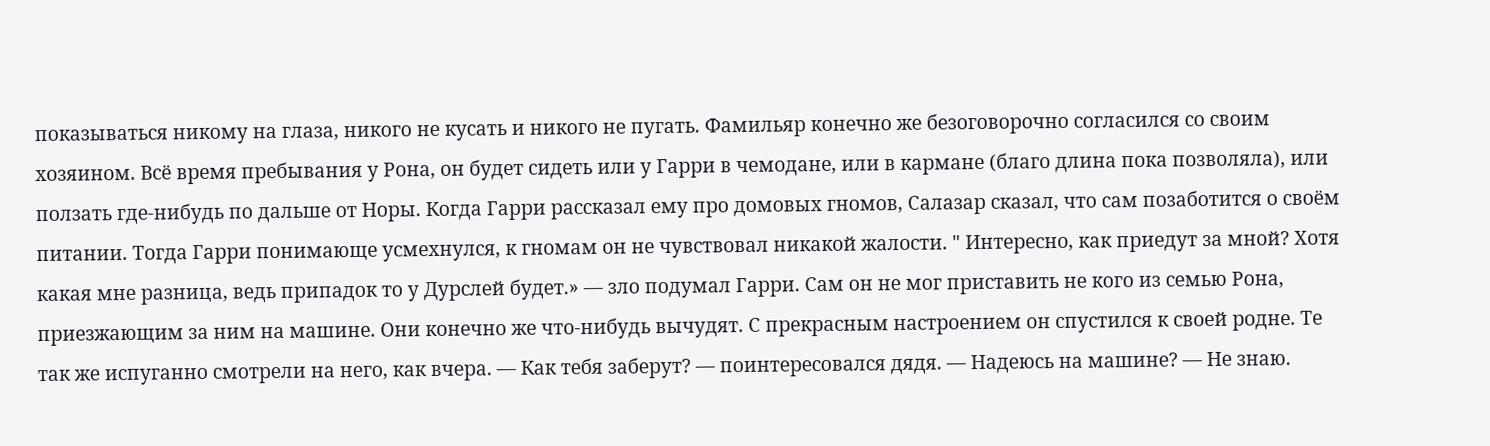показываться никому на глаза, никого не кусать и никого не пугать. Фамильяр конечно же безоговорочно согласился со своим хозяином. Всё время пребывания у Рона, он будет сидеть или у Гарри в чемодане, или в кармане (благо длина пока позволяла), или ползать где-нибудь по дальше от Норы. Когда Гарри рассказал ему про домовых гномов, Салазар сказал, что сам позаботится о своём питании. Тогда Гарри понимающе усмехнулся, к гномам он не чувствовал никакой жалости. " Интересно, как приедут за мной? Хотя какая мне разница, ведь припадок то у Дурслей будет.» — зло подумал Гарри. Сам он не мог приставить не кого из семью Рона, приезжающим за ним на машине. Они конечно же что-нибудь вычудят. С прекрасным настроением он спустился к своей родне. Те так же испуганно смотрели на него, как вчера. — Как тебя заберут? — поинтересовался дядя. — Надеюсь на машине? — Не знаю.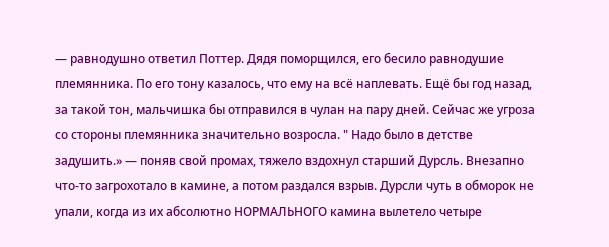— равнодушно ответил Поттер. Дядя поморщился, его бесило равнодушие племянника. По его тону казалось, что ему на всё наплевать. Ещё бы год назад, за такой тон, мальчишка бы отправился в чулан на пару дней. Сейчас же угроза со стороны племянника значительно возросла. " Надо было в детстве задушить.» — поняв свой промах, тяжело вздохнул старший Дурсль. Внезапно что-то загрохотало в камине, а потом раздался взрыв. Дурсли чуть в обморок не упали, когда из их абсолютно НОРМАЛЬНОГО камина вылетело четыре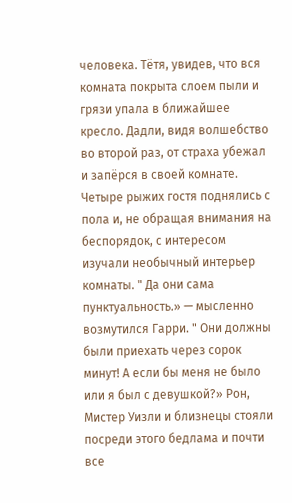человека. Тётя, увидев, что вся комната покрыта слоем пыли и грязи упала в ближайшее кресло. Дадли, видя волшебство во второй раз, от страха убежал и запёрся в своей комнате. Четыре рыжих гостя поднялись с пола и, не обращая внимания на беспорядок, с интересом изучали необычный интерьер комнаты. " Да они сама пунктуальность.» — мысленно возмутился Гарри. " Они должны были приехать через сорок минут! А если бы меня не было или я был с девушкой?» Рон, Мистер Уизли и близнецы стояли посреди этого бедлама и почти все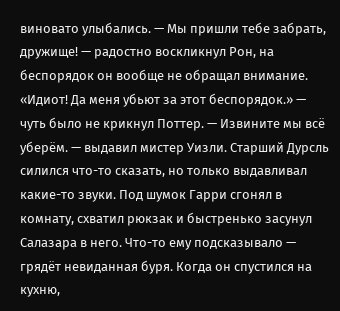виновато улыбались. — Мы пришли тебе забрать, дружище! — радостно воскликнул Рон, на беспорядок он вообще не обращал внимание. «Идиот! Да меня убьют за этот беспорядок.» — чуть было не крикнул Поттер. — Извините мы всё уберём. — выдавил мистер Уизли. Старший Дурсль силился что-то сказать, но только выдавливал какие-то звуки. Под шумок Гарри сгонял в комнату, схватил рюкзак и быстренько засунул Салазара в него. Что-то ему подсказывало — грядёт невиданная буря. Когда он спустился на кухню,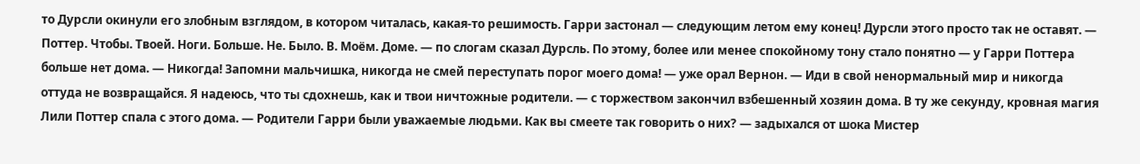то Дурсли окинули его злобным взглядом, в котором читалась, какая-то решимость. Гарри застонал — следующим летом ему конец! Дурсли этого просто так не оставят. — Поттер. Чтобы. Твоей. Ноги. Больше. Не. Было. В. Моём. Доме. — по слогам сказал Дурсль. По этому, более или менее спокойному тону стало понятно — у Гарри Поттера больше нет дома. — Никогда! Запомни мальчишка, никогда не смей переступать порог моего дома! — уже орал Вернон. — Иди в свой ненормальный мир и никогда оттуда не возвращайся. Я надеюсь, что ты сдохнешь, как и твои ничтожные родители. — с торжеством закончил взбешенный хозяин дома. В ту же секунду, кровная магия Лили Поттер спала с этого дома. — Родители Гарри были уважаемые людьми. Как вы смеете так говорить о них? — задыхался от шока Мистер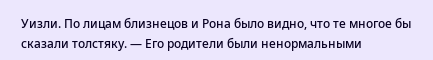Уизли. По лицам близнецов и Рона было видно, что те многое бы сказали толстяку. — Его родители были ненормальными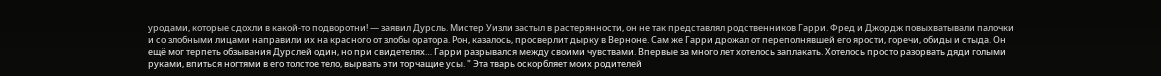уродами, которые сдохли в какой-то подворотни! — заявил Дурсль. Мистер Уизли застыл в растерянности, он не так представлял родственников Гарри. Фред и Джордж повыхватывали палочки и со злобными лицами направили их на красного от злобы оратора. Рон, казалось, просверлит дырку в Верноне. Сам же Гарри дрожал от переполнявшей его ярости, горечи, обиды и стыда. Он ещё мог терпеть обзывания Дурслей один, но при свидетелях… Гарри разрывался между своими чувствами. Впервые за много лет хотелось заплакать. Хотелось просто разорвать дяди голыми руками, впиться ногтями в его толстое тело, вырвать эти торчащие усы. " Эта тварь оскорбляет моих родителей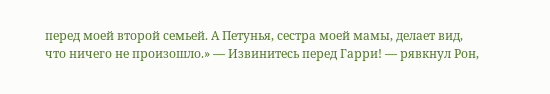перед моей второй семьей. А Петунья, сестра моей мамы, делает вид, что ничего не произошло.» — Извинитесь перед Гарри! — рявкнул Рон,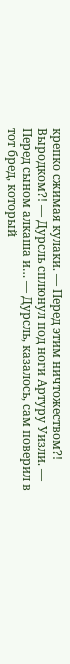крепко сжимая кулаки. — Перед этим ничтожеством?! Выродком?! — Дурсль сплюнул под ноги Артуру Уизли. — Перед сыном алкаша и… — Дурсль, казалось, сам поверил в тот бред, который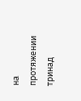на протяжении тринад